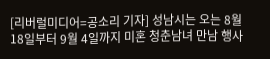[리버럴미디어=공소리 기자] 성남시는 오는 8월 18일부터 9월 4일까지 미혼 청춘남녀 만남 행사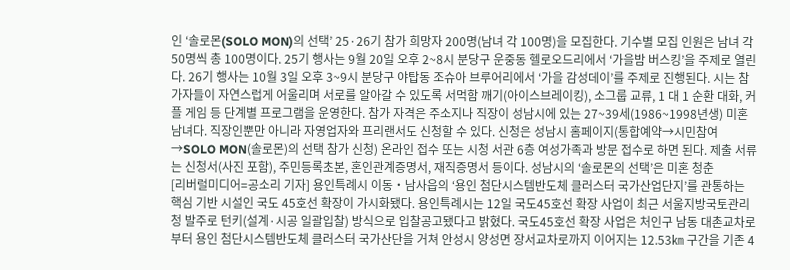인 ‘솔로몬(SOLO MON)의 선택’ 25·26기 참가 희망자 200명(남녀 각 100명)을 모집한다. 기수별 모집 인원은 남녀 각 50명씩 총 100명이다. 25기 행사는 9월 20일 오후 2~8시 분당구 운중동 헬로오드리에서 ‘가을밤 버스킹’을 주제로 열린다. 26기 행사는 10월 3일 오후 3~9시 분당구 야탑동 조슈아 브루어리에서 ‘가을 감성데이’를 주제로 진행된다. 시는 참가자들이 자연스럽게 어울리며 서로를 알아갈 수 있도록 서먹함 깨기(아이스브레이킹), 소그룹 교류, 1 대 1 순환 대화, 커플 게임 등 단계별 프로그램을 운영한다. 참가 자격은 주소지나 직장이 성남시에 있는 27~39세(1986~1998년생) 미혼남녀다. 직장인뿐만 아니라 자영업자와 프리랜서도 신청할 수 있다. 신청은 성남시 홈페이지(통합예약→시민참여→SOLO MON(솔로몬)의 선택 참가 신청) 온라인 접수 또는 시청 서관 6층 여성가족과 방문 접수로 하면 된다. 제출 서류는 신청서(사진 포함), 주민등록초본, 혼인관계증명서, 재직증명서 등이다. 성남시의 ‘솔로몬의 선택’은 미혼 청춘
[리버럴미디어=공소리 기자] 용인특례시 이동‧남사읍의 ‘용인 첨단시스템반도체 클러스터 국가산업단지’를 관통하는 핵심 기반 시설인 국도 45호선 확장이 가시화됐다. 용인특례시는 12일 국도45호선 확장 사업이 최근 서울지방국토관리청 발주로 턴키(설계·시공 일괄입찰) 방식으로 입찰공고됐다고 밝혔다. 국도45호선 확장 사업은 처인구 남동 대촌교차로부터 용인 첨단시스템반도체 클러스터 국가산단을 거쳐 안성시 양성면 장서교차로까지 이어지는 12.53㎞ 구간을 기존 4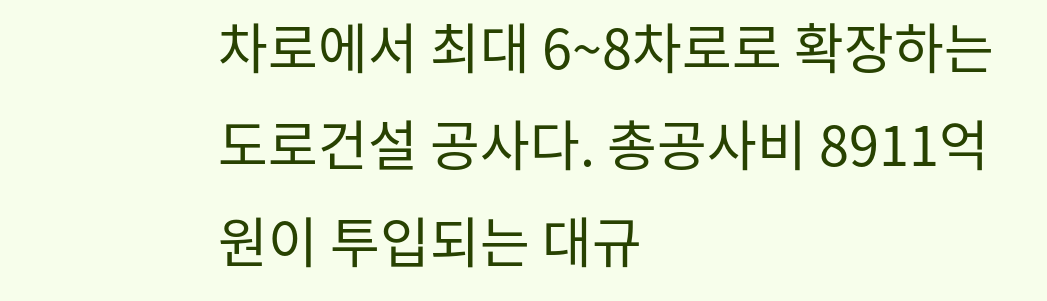차로에서 최대 6~8차로로 확장하는 도로건설 공사다. 총공사비 8911억 원이 투입되는 대규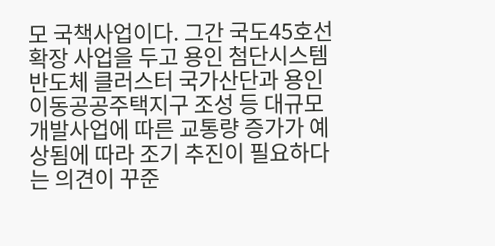모 국책사업이다. 그간 국도45호선 확장 사업을 두고 용인 첨단시스템반도체 클러스터 국가산단과 용인 이동공공주택지구 조성 등 대규모 개발사업에 따른 교통량 증가가 예상됨에 따라 조기 추진이 필요하다는 의견이 꾸준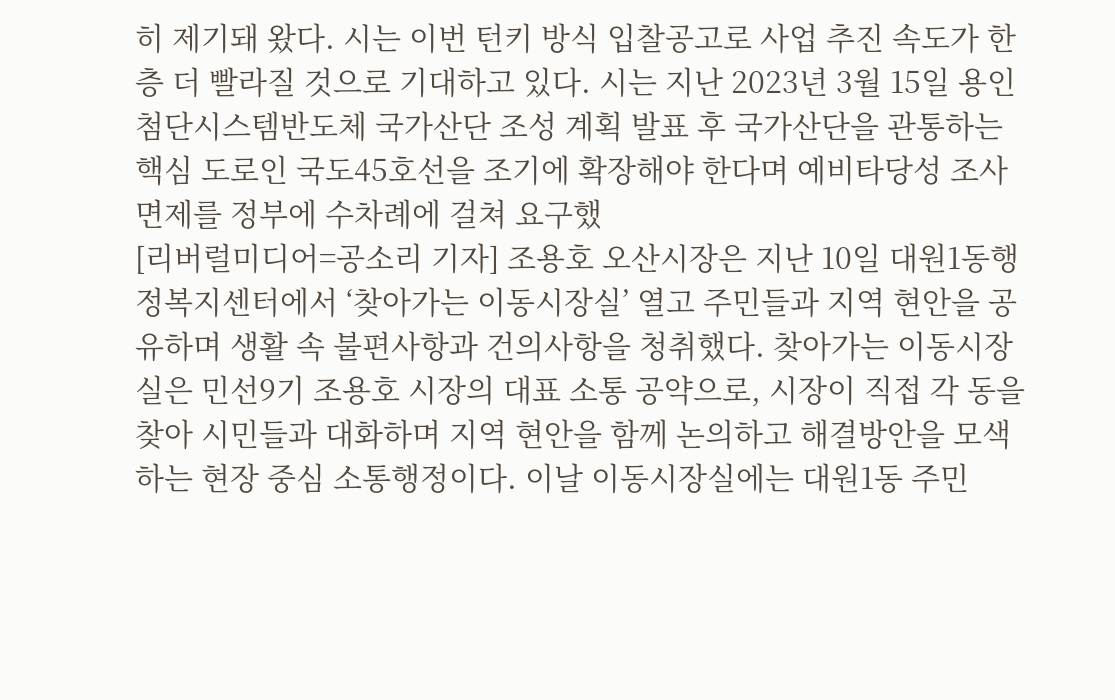히 제기돼 왔다. 시는 이번 턴키 방식 입찰공고로 사업 추진 속도가 한층 더 빨라질 것으로 기대하고 있다. 시는 지난 2023년 3월 15일 용인 첨단시스템반도체 국가산단 조성 계획 발표 후 국가산단을 관통하는 핵심 도로인 국도45호선을 조기에 확장해야 한다며 예비타당성 조사 면제를 정부에 수차례에 걸쳐 요구했
[리버럴미디어=공소리 기자] 조용호 오산시장은 지난 10일 대원1동행정복지센터에서 ‘찾아가는 이동시장실’ 열고 주민들과 지역 현안을 공유하며 생활 속 불편사항과 건의사항을 청취했다. 찾아가는 이동시장실은 민선9기 조용호 시장의 대표 소통 공약으로, 시장이 직접 각 동을 찾아 시민들과 대화하며 지역 현안을 함께 논의하고 해결방안을 모색하는 현장 중심 소통행정이다. 이날 이동시장실에는 대원1동 주민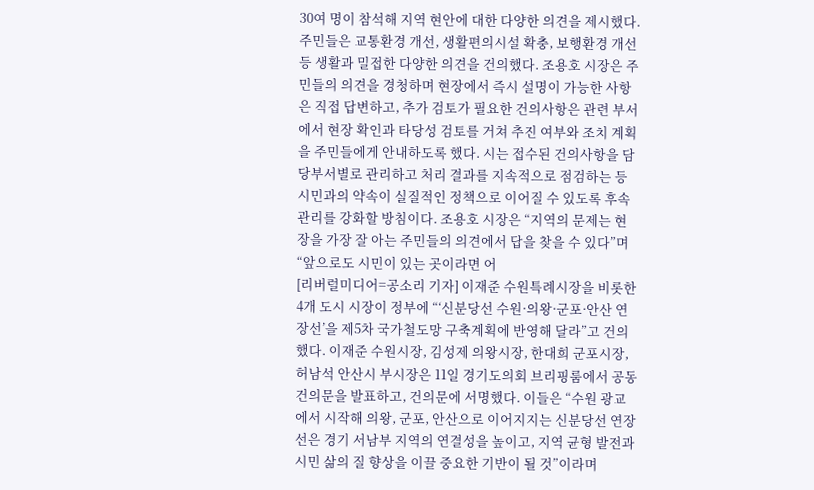30여 명이 참석해 지역 현안에 대한 다양한 의견을 제시했다. 주민들은 교통환경 개선, 생활편의시설 확충, 보행환경 개선 등 생활과 밀접한 다양한 의견을 건의했다. 조용호 시장은 주민들의 의견을 경청하며 현장에서 즉시 설명이 가능한 사항은 직접 답변하고, 추가 검토가 필요한 건의사항은 관련 부서에서 현장 확인과 타당성 검토를 거쳐 추진 여부와 조치 계획을 주민들에게 안내하도록 했다. 시는 접수된 건의사항을 담당부서별로 관리하고 처리 결과를 지속적으로 점검하는 등 시민과의 약속이 실질적인 정책으로 이어질 수 있도록 후속관리를 강화할 방침이다. 조용호 시장은 “지역의 문제는 현장을 가장 잘 아는 주민들의 의견에서 답을 찾을 수 있다”며 “앞으로도 시민이 있는 곳이라면 어
[리버럴미디어=공소리 기자] 이재준 수원특례시장을 비롯한 4개 도시 시장이 정부에 “‘신분당선 수원·의왕·군포·안산 연장선’을 제5차 국가철도망 구축계획에 반영해 달라”고 건의했다. 이재준 수원시장, 김성제 의왕시장, 한대희 군포시장, 허남석 안산시 부시장은 11일 경기도의회 브리핑룸에서 공동건의문을 발표하고, 건의문에 서명했다. 이들은 “수원 광교에서 시작해 의왕, 군포, 안산으로 이어지지는 신분당선 연장선은 경기 서남부 지역의 연결성을 높이고, 지역 균형 발전과 시민 삶의 질 향상을 이끌 중요한 기반이 될 것”이라며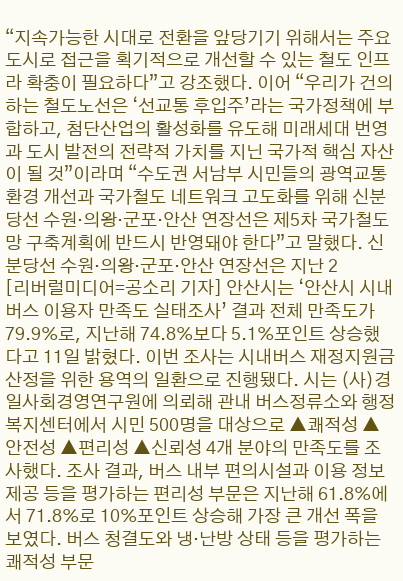“지속가능한 시대로 전환을 앞당기기 위해서는 주요 도시로 접근을 획기적으로 개선할 수 있는 철도 인프라 확충이 필요하다”고 강조했다. 이어 “우리가 건의하는 철도노선은 ‘선교통 후입주’라는 국가정책에 부합하고, 첨단산업의 활성화를 유도해 미래세대 번영과 도시 발전의 전략적 가치를 지닌 국가적 핵심 자산이 될 것”이라며 “수도권 서남부 시민들의 광역교통 환경 개선과 국가철도 네트워크 고도화를 위해 신분당선 수원·의왕·군포·안산 연장선은 제5차 국가철도망 구축계획에 반드시 반영돼야 한다”고 말했다. 신분당선 수원·의왕·군포·안산 연장선은 지난 2
[리버럴미디어=공소리 기자] 안산시는 ‘안산시 시내버스 이용자 만족도 실태조사’ 결과 전체 만족도가 79.9%로, 지난해 74.8%보다 5.1%포인트 상승했다고 11일 밝혔다. 이번 조사는 시내버스 재정지원금 산정을 위한 용역의 일환으로 진행됐다. 시는 (사)경일사회경영연구원에 의뢰해 관내 버스정류소와 행정복지센터에서 시민 500명을 대상으로 ▲쾌적성 ▲안전성 ▲편리성 ▲신뢰성 4개 분야의 만족도를 조사했다. 조사 결과, 버스 내부 편의시설과 이용 정보 제공 등을 평가하는 편리성 부문은 지난해 61.8%에서 71.8%로 10%포인트 상승해 가장 큰 개선 폭을 보였다. 버스 청결도와 냉·난방 상태 등을 평가하는 쾌적성 부문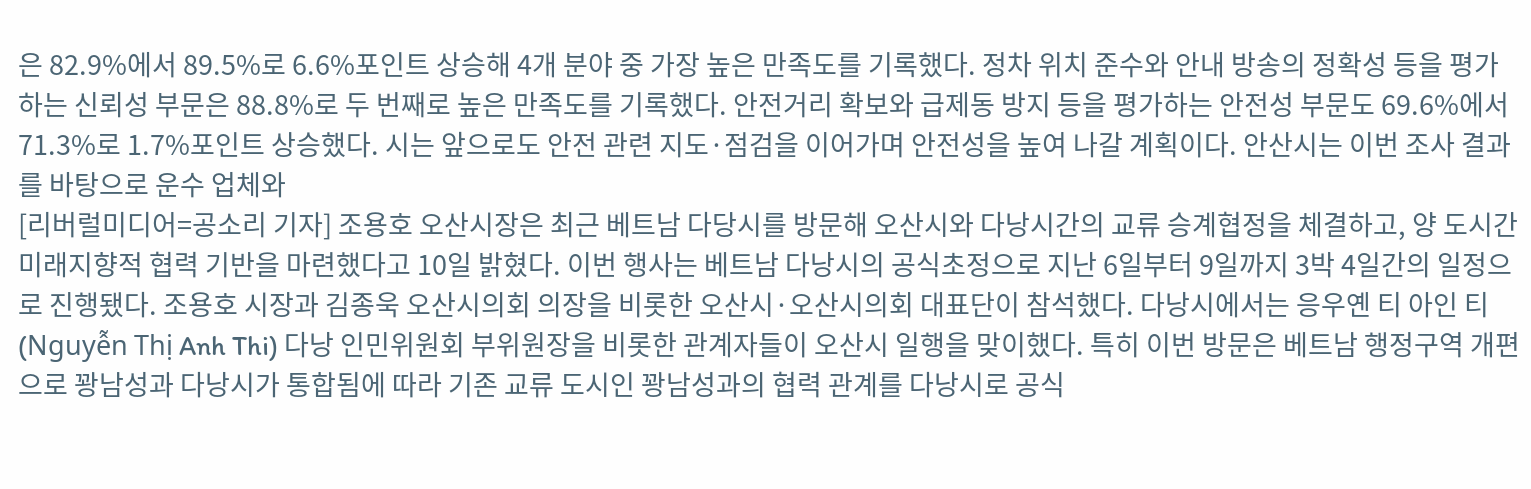은 82.9%에서 89.5%로 6.6%포인트 상승해 4개 분야 중 가장 높은 만족도를 기록했다. 정차 위치 준수와 안내 방송의 정확성 등을 평가하는 신뢰성 부문은 88.8%로 두 번째로 높은 만족도를 기록했다. 안전거리 확보와 급제동 방지 등을 평가하는 안전성 부문도 69.6%에서 71.3%로 1.7%포인트 상승했다. 시는 앞으로도 안전 관련 지도·점검을 이어가며 안전성을 높여 나갈 계획이다. 안산시는 이번 조사 결과를 바탕으로 운수 업체와
[리버럴미디어=공소리 기자] 조용호 오산시장은 최근 베트남 다당시를 방문해 오산시와 다낭시간의 교류 승계협정을 체결하고, 양 도시간 미래지향적 협력 기반을 마련했다고 10일 밝혔다. 이번 행사는 베트남 다낭시의 공식초정으로 지난 6일부터 9일까지 3박 4일간의 일정으로 진행됐다. 조용호 시장과 김종욱 오산시의회 의장을 비롯한 오산시·오산시의회 대표단이 참석했다. 다낭시에서는 응우옌 티 아인 티(Nguyễn Thị Anh Thi) 다낭 인민위원회 부위원장을 비롯한 관계자들이 오산시 일행을 맞이했다. 특히 이번 방문은 베트남 행정구역 개편으로 꽝남성과 다낭시가 통합됨에 따라 기존 교류 도시인 꽝남성과의 협력 관계를 다낭시로 공식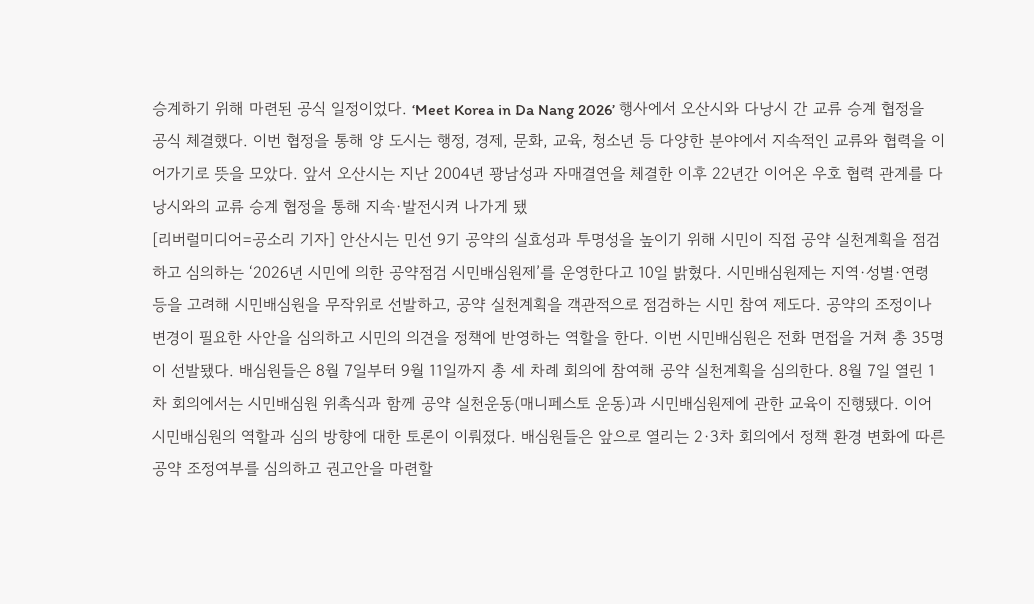승계하기 위해 마련된 공식 일정이었다. ‘Meet Korea in Da Nang 2026’ 행사에서 오산시와 다낭시 간 교류 승계 협정을 공식 체결했다. 이번 협정을 통해 양 도시는 행정, 경제, 문화, 교육, 청소년 등 다양한 분야에서 지속적인 교류와 협력을 이어가기로 뜻을 모았다. 앞서 오산시는 지난 2004년 꽝남성과 자매결연을 체결한 이후 22년간 이어온 우호 협력 관계를 다낭시와의 교류 승계 협정을 통해 지속·발전시켜 나가게 됐
[리버럴미디어=공소리 기자] 안산시는 민선 9기 공약의 실효성과 투명성을 높이기 위해 시민이 직접 공약 실천계획을 점검하고 심의하는 ‘2026년 시민에 의한 공약점검 시민배심원제’를 운영한다고 10일 밝혔다. 시민배심원제는 지역·성별·연령 등을 고려해 시민배심원을 무작위로 선발하고, 공약 실천계획을 객관적으로 점검하는 시민 참여 제도다. 공약의 조정이나 변경이 필요한 사안을 심의하고 시민의 의견을 정책에 반영하는 역할을 한다. 이번 시민배심원은 전화 면접을 거쳐 총 35명이 선발됐다. 배심원들은 8월 7일부터 9월 11일까지 총 세 차례 회의에 참여해 공약 실천계획을 심의한다. 8월 7일 열린 1차 회의에서는 시민배심원 위촉식과 함께 공약 실천운동(매니페스토 운동)과 시민배심원제에 관한 교육이 진행됐다. 이어 시민배심원의 역할과 심의 방향에 대한 토론이 이뤄졌다. 배심원들은 앞으로 열리는 2·3차 회의에서 정책 환경 변화에 따른 공약 조정여부를 심의하고 권고안을 마련할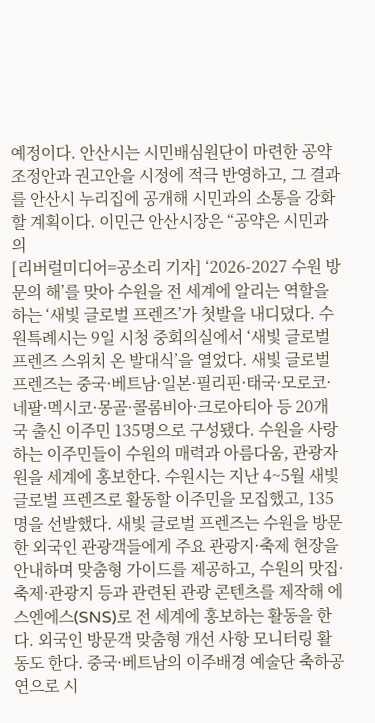예정이다. 안산시는 시민배심원단이 마련한 공약 조정안과 권고안을 시정에 적극 반영하고, 그 결과를 안산시 누리집에 공개해 시민과의 소통을 강화할 계획이다. 이민근 안산시장은 “공약은 시민과의
[리버럴미디어=공소리 기자] ‘2026-2027 수원 방문의 해’를 맞아 수원을 전 세계에 알리는 역할을 하는 ‘새빛 글로벌 프렌즈’가 첫발을 내디뎠다. 수원특례시는 9일 시청 중회의실에서 ‘새빛 글로벌 프렌즈 스위치 온 발대식’을 열었다. 새빛 글로벌 프렌즈는 중국·베트남·일본·필리핀·태국·모로코·네팔·멕시코·몽골·콜롬비아·크로아티아 등 20개 국 출신 이주민 135명으로 구성됐다. 수원을 사랑하는 이주민들이 수원의 매력과 아름다움, 관광자원을 세계에 홍보한다. 수원시는 지난 4~5월 새빛 글로벌 프렌즈로 활동할 이주민을 모집했고, 135명을 선발했다. 새빛 글로벌 프렌즈는 수원을 방문한 외국인 관광객들에게 주요 관광지·축제 현장을 안내하며 맞춤형 가이드를 제공하고, 수원의 맛집·축제·관광지 등과 관련된 관광 콘텐츠를 제작해 에스엔에스(SNS)로 전 세계에 홍보하는 활동을 한다. 외국인 방문객 맞춤형 개선 사항 모니터링 활동도 한다. 중국·베트남의 이주배경 예술단 축하공연으로 시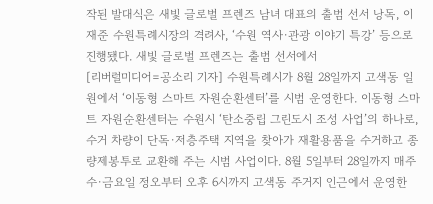작된 발대식은 새빛 글로벌 프렌즈 남녀 대표의 출범 선서 낭독, 이재준 수원특례시장의 격려사, ‘수원 역사·관광 이야기 특강’ 등으로 진행됐다. 새빛 글로벌 프렌즈는 출범 선서에서
[리버럴미디어=공소리 기자] 수원특례시가 8월 28일까지 고색동 일원에서 ‘이동형 스마트 자원순환센터’를 시범 운영한다. 이동형 스마트 자원순환센터는 수원시 ‘탄소중립 그린도시 조성 사업’의 하나로, 수거 차량이 단독·저층주택 지역을 찾아가 재활용품을 수거하고 종량제봉투로 교환해 주는 시범 사업이다. 8월 5일부터 28일까지 매주 수·금요일 정오부터 오후 6시까지 고색동 주거지 인근에서 운영한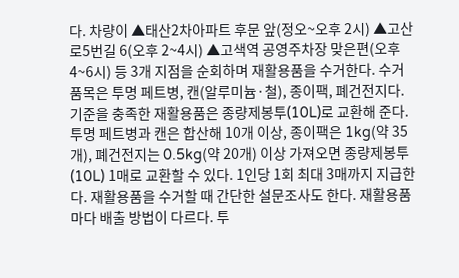다. 차량이 ▲태산2차아파트 후문 앞(정오~오후 2시) ▲고산로5번길 6(오후 2~4시) ▲고색역 공영주차장 맞은편(오후 4~6시) 등 3개 지점을 순회하며 재활용품을 수거한다. 수거 품목은 투명 페트병, 캔(알루미늄·철), 종이팩, 폐건전지다. 기준을 충족한 재활용품은 종량제봉투(10L)로 교환해 준다. 투명 페트병과 캔은 합산해 10개 이상, 종이팩은 1kg(약 35개), 폐건전지는 0.5kg(약 20개) 이상 가져오면 종량제봉투(10L) 1매로 교환할 수 있다. 1인당 1회 최대 3매까지 지급한다. 재활용품을 수거할 때 간단한 설문조사도 한다. 재활용품마다 배출 방법이 다르다. 투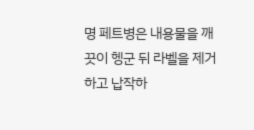명 페트병은 내용물을 깨끗이 헹군 뒤 라벨을 제거하고 납작하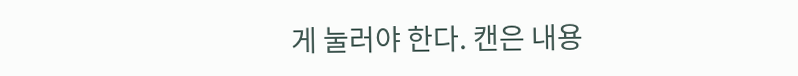게 눌러야 한다. 캔은 내용